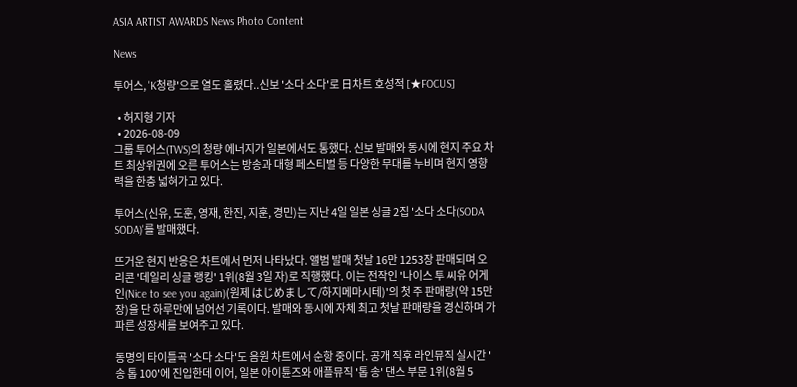ASIA ARTIST AWARDS News Photo Content

News

투어스, 'K청량'으로 열도 홀렸다..신보 '소다 소다'로 日차트 호성적 [★FOCUS]

  • 허지형 기자
  • 2026-08-09
그룹 투어스(TWS)의 청량 에너지가 일본에서도 통했다. 신보 발매와 동시에 현지 주요 차트 최상위권에 오른 투어스는 방송과 대형 페스티벌 등 다양한 무대를 누비며 현지 영향력을 한층 넓혀가고 있다.

투어스(신유, 도훈, 영재, 한진, 지훈, 경민)는 지난 4일 일본 싱글 2집 '소다 소다(SODA SODA)'를 발매했다.

뜨거운 현지 반응은 차트에서 먼저 나타났다. 앨범 발매 첫날 16만 1253장 판매되며 오리콘 '데일리 싱글 랭킹' 1위(8월 3일 자)로 직행했다. 이는 전작인 '나이스 투 씨유 어게인(Nice to see you again)(원제 はじめまして/하지메마시테)'의 첫 주 판매량(약 15만 장)을 단 하루만에 넘어선 기록이다. 발매와 동시에 자체 최고 첫날 판매량을 경신하며 가파른 성장세를 보여주고 있다.

동명의 타이틀곡 '소다 소다'도 음원 차트에서 순항 중이다. 공개 직후 라인뮤직 실시간 '송 톱 100'에 진입한데 이어, 일본 아이튠즈와 애플뮤직 '톱 송' 댄스 부문 1위(8월 5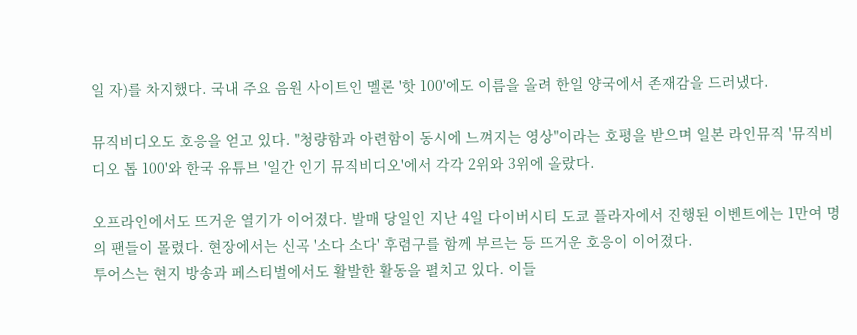일 자)를 차지했다. 국내 주요 음원 사이트인 멜론 '핫 100'에도 이름을 올려 한일 양국에서 존재감을 드러냈다.

뮤직비디오도 호응을 얻고 있다. "청량함과 아련함이 동시에 느껴지는 영상"이라는 호평을 받으며 일본 라인뮤직 '뮤직비디오 톱 100'와 한국 유튜브 '일간 인기 뮤직비디오'에서 각각 2위와 3위에 올랐다.

오프라인에서도 뜨거운 열기가 이어졌다. 발매 당일인 지난 4일 다이버시티 도쿄 플라자에서 진행된 이벤트에는 1만여 명의 팬들이 몰렸다. 현장에서는 신곡 '소다 소다' 후렴구를 함께 부르는 등 뜨거운 호응이 이어졌다.
투어스는 현지 방송과 페스티벌에서도 활발한 활동을 펼치고 있다. 이들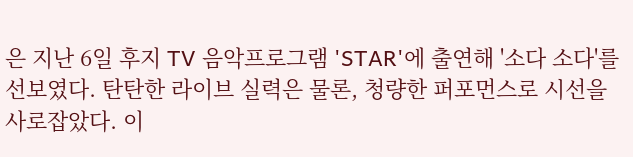은 지난 6일 후지 TV 음악프로그램 'STAR'에 출연해 '소다 소다'를 선보였다. 탄탄한 라이브 실력은 물론, 청량한 퍼포먼스로 시선을 사로잡았다. 이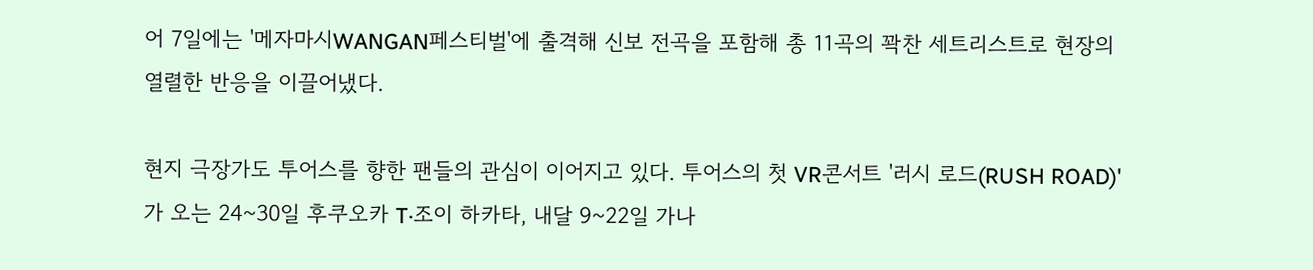어 7일에는 '메자마시WANGAN페스티벌'에 출격해 신보 전곡을 포함해 총 11곡의 꽉찬 세트리스트로 현장의 열렬한 반응을 이끌어냈다.

현지 극장가도 투어스를 향한 팬들의 관심이 이어지고 있다. 투어스의 첫 VR콘서트 '러시 로드(RUSH ROAD)'가 오는 24~30일 후쿠오카 T·조이 하카타, 내달 9~22일 가나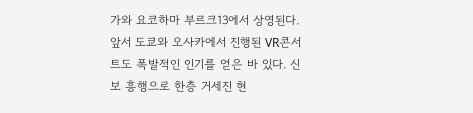가와 요코하마 부르크13에서 상영된다. 앞서 도쿄와 오사카에서 진행된 VR콘서트도 폭발적인 인기를 얻은 바 있다. 신보 흥행으로 한층 거세진 현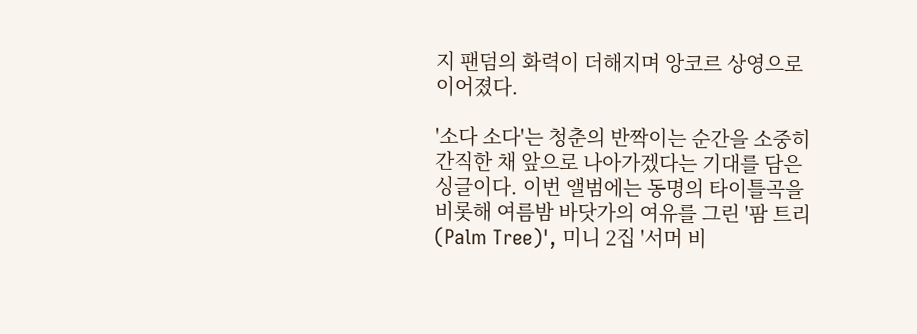지 팬덤의 화력이 더해지며 앙코르 상영으로 이어졌다.

'소다 소다'는 청춘의 반짝이는 순간을 소중히 간직한 채 앞으로 나아가겠다는 기대를 담은 싱글이다. 이번 앨범에는 동명의 타이틀곡을 비롯해 여름밤 바닷가의 여유를 그린 '팜 트리(Palm Tree)', 미니 2집 '서머 비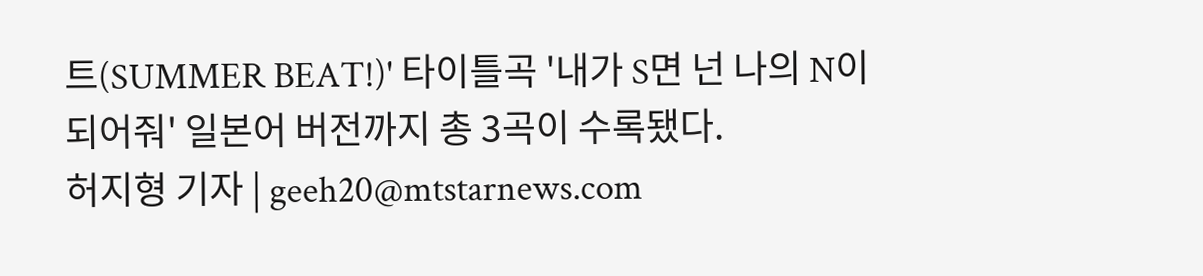트(SUMMER BEAT!)' 타이틀곡 '내가 S면 넌 나의 N이 되어줘' 일본어 버전까지 총 3곡이 수록됐다.
허지형 기자 | geeh20@mtstarnews.com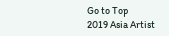Go to Top
2019 Asia Artist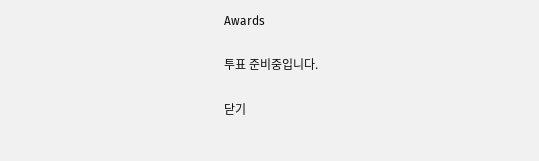Awards

투표 준비중입니다.

닫기